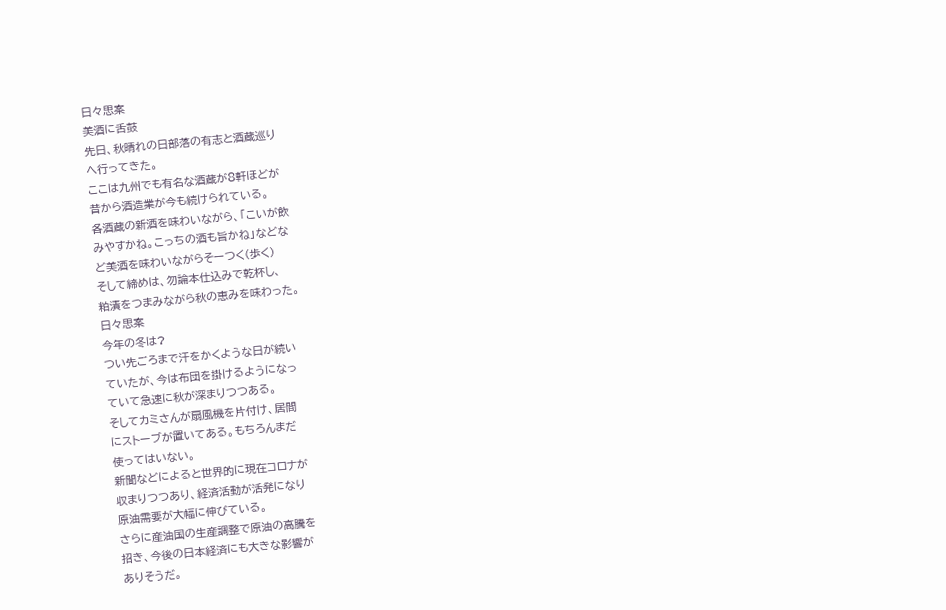日々思案
美酒に舌鼓
先日、秋晴れの日部落の有志と酒蔵巡り
へ行ってきた。
ここは九州でも有名な酒蔵が8軒ほどが
昔から酒造業が今も続けられている。
各酒蔵の新酒を味わいながら、「こいが飲
みやすかね。こっちの酒も旨かね」などな
ど美酒を味わいながらそーつく(歩く)
そして締めは、勿論本仕込みで乾杯し、
粕漬をつまみながら秋の恵みを味わった。
日々思案
今年の冬は?
つい先ごろまで汗をかくような日が続い
ていたが、今は布団を掛けるようになっ
ていて急速に秋が深まりつつある。
そしてカミさんが扇風機を片付け、居間
にストーブが置いてある。もちろんまだ
使ってはいない。
新聞などによると世界的に現在コロナが
収まりつつあり、経済活動が活発になり
原油需要が大幅に伸びている。
さらに産油国の生産調整で原油の高騰を
招き、今後の日本経済にも大きな影響が
ありそうだ。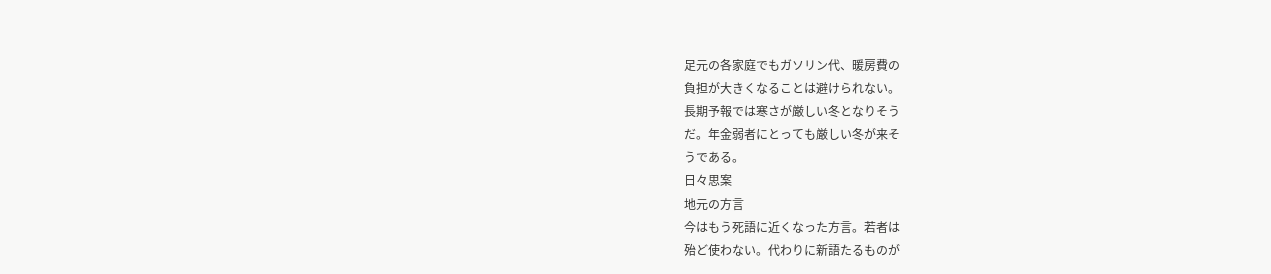足元の各家庭でもガソリン代、暖房費の
負担が大きくなることは避けられない。
長期予報では寒さが厳しい冬となりそう
だ。年金弱者にとっても厳しい冬が来そ
うである。
日々思案
地元の方言
今はもう死語に近くなった方言。若者は
殆ど使わない。代わりに新語たるものが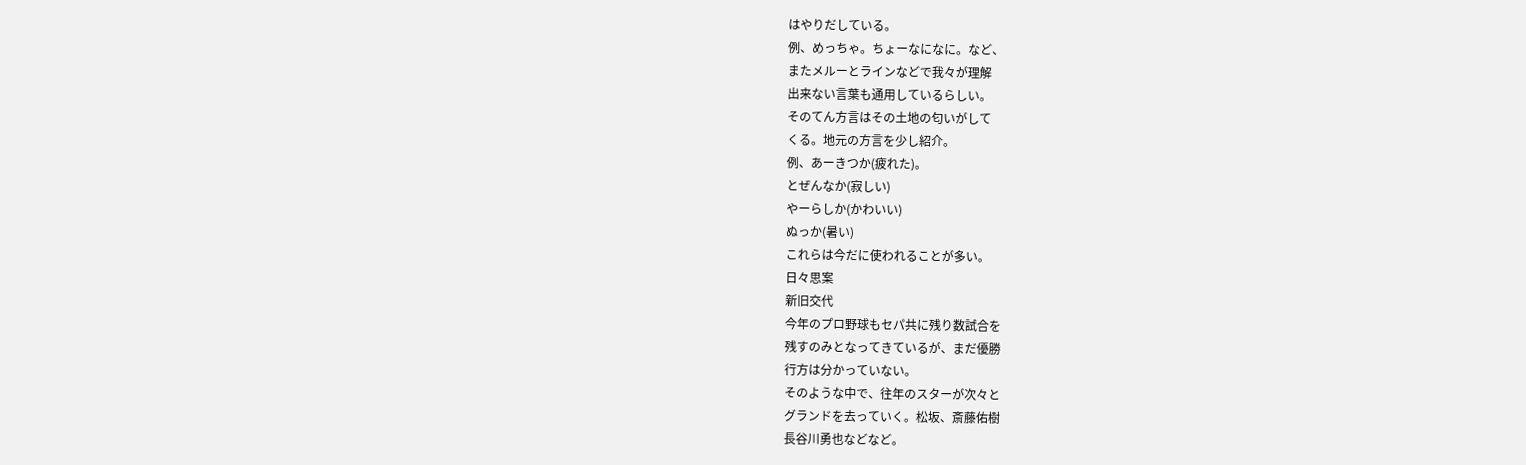はやりだしている。
例、めっちゃ。ちょーなになに。など、
またメルーとラインなどで我々が理解
出来ない言葉も通用しているらしい。
そのてん方言はその土地の匂いがして
くる。地元の方言を少し紹介。
例、あーきつか(疲れた)。
とぜんなか(寂しい)
やーらしか(かわいい)
ぬっか(暑い)
これらは今だに使われることが多い。
日々思案
新旧交代
今年のプロ野球もセパ共に残り数試合を
残すのみとなってきているが、まだ優勝
行方は分かっていない。
そのような中で、往年のスターが次々と
グランドを去っていく。松坂、斎藤佑樹
長谷川勇也などなど。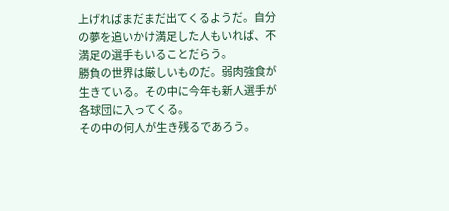上げればまだまだ出てくるようだ。自分
の夢を追いかけ満足した人もいれば、不
満足の選手もいることだらう。
勝負の世界は厳しいものだ。弱肉強食が
生きている。その中に今年も新人選手が
各球団に入ってくる。
その中の何人が生き残るであろう。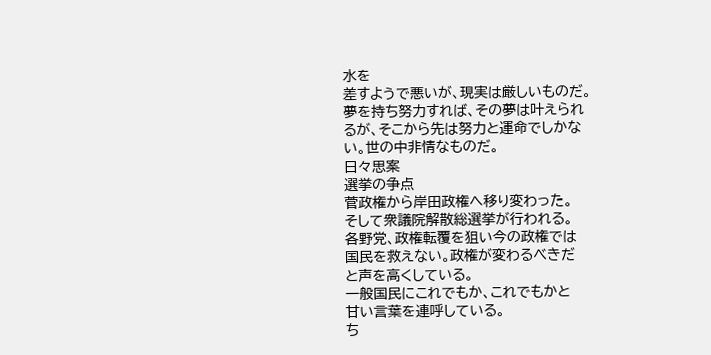水を
差すようで悪いが、現実は厳しいものだ。
夢を持ち努力すれば、その夢は叶えられ
るが、そこから先は努力と運命でしかな
い。世の中非情なものだ。
日々思案
選挙の争点
菅政権から岸田政権へ移り変わった。
そして衆議院解散総選挙が行われる。
各野党、政権転覆を狙い今の政権では
国民を救えない。政権が変わるべきだ
と声を高くしている。
一般国民にこれでもか、これでもかと
甘い言葉を連呼している。
ち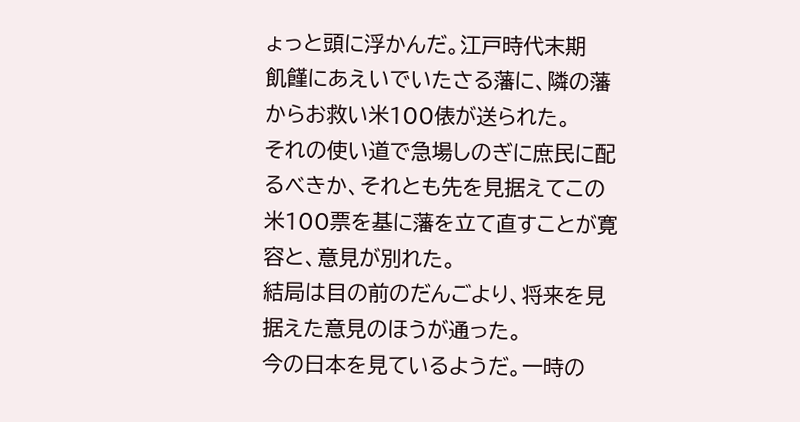ょっと頭に浮かんだ。江戸時代末期
飢饉にあえいでいたさる藩に、隣の藩
からお救い米100俵が送られた。
それの使い道で急場しのぎに庶民に配
るべきか、それとも先を見据えてこの
米100票を基に藩を立て直すことが寛
容と、意見が別れた。
結局は目の前のだんごより、将来を見
据えた意見のほうが通った。
今の日本を見ているようだ。一時の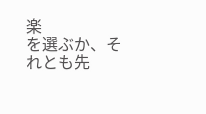楽
を選ぶか、それとも先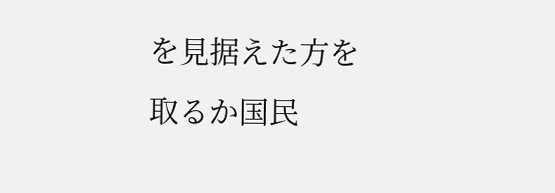を見据えた方を
取るか国民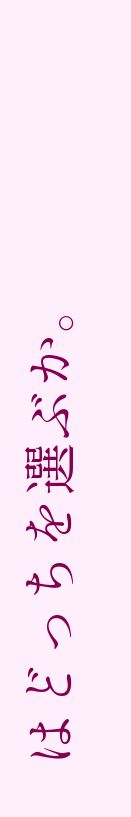はどっちを選ぶか。